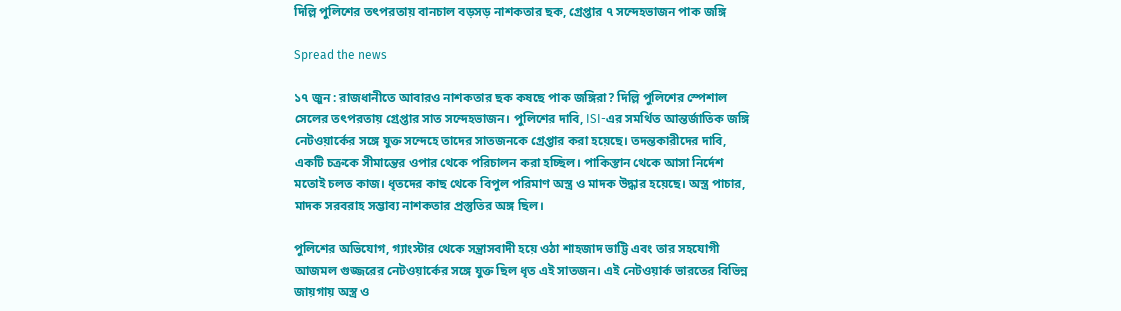দিল্লি পুলিশের তৎপরতায় বানচাল বড়সড় নাশকতার ছক, গ্রেপ্তার ৭ সন্দেহভাজন পাক জঙ্গি

Spread the news

১৭ জুন : রাজধানীতে আবারও নাশকতার ছক কষছে পাক জঙ্গিরা? দিল্লি পুলিশের স্পেশাল সেলের তৎপরতায় গ্রেপ্তার সাত সন্দেহভাজন। পুলিশের দাবি, ISI-এর সমর্থিত আন্তর্জাতিক জঙ্গি নেটওয়ার্কের সঙ্গে যুক্ত সন্দেহে তাদের সাতজনকে গ্রেপ্তার করা হয়েছে। তদন্তকারীদের দাবি, একটি চক্রকে সীমান্তের ওপার থেকে পরিচালন করা হচ্ছিল। পাকিস্তান থেকে আসা নির্দেশ মতোই চলত কাজ। ধৃতদের কাছ থেকে বিপুল পরিমাণ অস্ত্র ও মাদক উদ্ধার হয়েছে। অস্ত্র পাচার, মাদক সরবরাহ সম্ভাব্য নাশকতার প্রস্তুতির অঙ্গ ছিল।

পুলিশের অভিযোগ, গ্যাংস্টার থেকে সন্ত্রাসবাদী হয়ে ওঠা শাহজাদ ভাট্টি এবং তার সহযোগী আজমল গুজ্জরের নেটওয়ার্কের সঙ্গে যুক্ত ছিল ধৃত এই সাতজন। এই নেটওয়ার্ক ভারতের বিভিন্ন জায়গায় অস্ত্র ও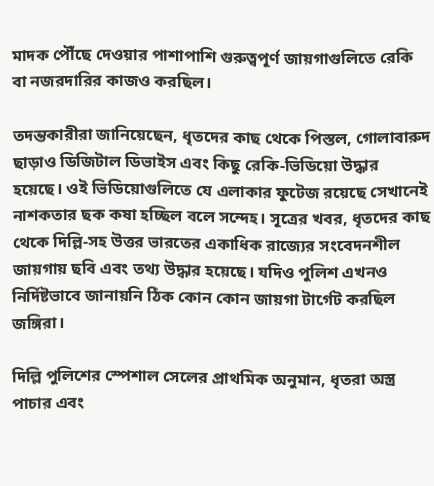মাদক পৌঁছে দেওয়ার পাশাপাশি গুরুত্বপূর্ণ জায়গাগুলিতে রেকি বা নজরদারির কাজও করছিল।

তদন্তকারীরা জানিয়েছেন, ধৃতদের কাছ থেকে পিস্তল, গোলাবারুদ ছাড়াও ডিজিটাল ডিভাইস এবং কিছু রেকি-ভিডিয়ো উদ্ধার হয়েছে। ওই ভিডিয়োগুলিতে যে এলাকার ফুটেজ রয়েছে সেখানেই নাশকতার ছক কষা হচ্ছিল বলে সন্দেহ। সূত্রের খবর, ধৃতদের কাছ থেকে দিল্লি-সহ উত্তর ভারতের একাধিক রাজ্যের সংবেদনশীল জায়গায় ছবি এবং তথ্য উদ্ধার হয়েছে। যদিও পুলিশ এখনও নির্দিষ্টভাবে জানায়নি ঠিক কোন কোন জায়গা টার্গেট করছিল জঙ্গিরা।

দিল্লি পুলিশের স্পেশাল সেলের প্রাথমিক অনুমান, ধৃতরা অস্ত্র পাচার এবং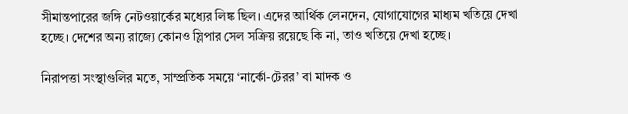সীমান্তপারের জঙ্গি নেটওয়ার্কের মধ্যের লিঙ্ক ছিল। এদের আর্থিক লেনদেন, যোগাযোগের মাধ্যম খতিয়ে দেখা হচ্ছে। দেশের অন্য রাজ্যে কোনও স্লিপার সেল সক্রিয় রয়েছে কি না, তাও খতিয়ে দেখা হচ্ছে।

নিরাপত্তা সংস্থাগুলির মতে, সাম্প্রতিক সময়ে ‘নার্কো-টেরর’ বা মাদক ও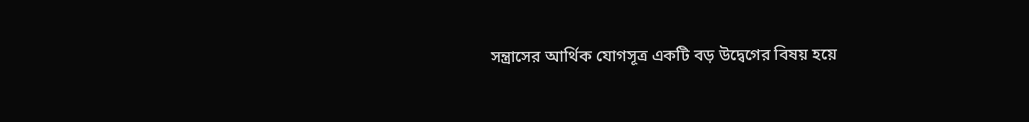সন্ত্রাসের আর্থিক যোগসূত্র একটি বড় উদ্বেগের বিষয় হয়ে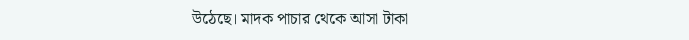উঠেছে। মাদক পাচার থেকে আসা টাকা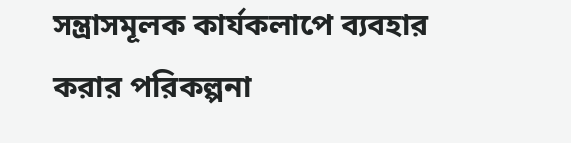সন্ত্রাসমূলক কার্যকলাপে ব্যবহার করার পরিকল্পনা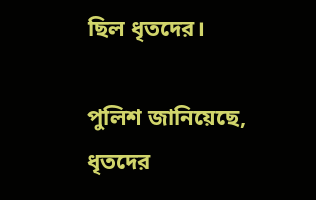ছিল ধৃতদের।

পুলিশ জানিয়েছে, ধৃতদের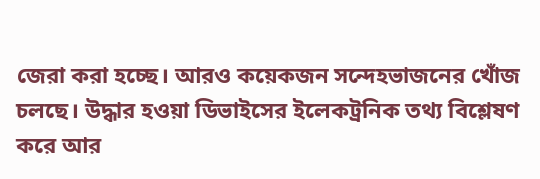জেরা করা হচ্ছে। আরও কয়েকজন সন্দেহভাজনের খোঁজ চলছে। উদ্ধার হওয়া ডিভাইসের ইলেকট্রনিক তথ্য বিশ্লেষণ করে আর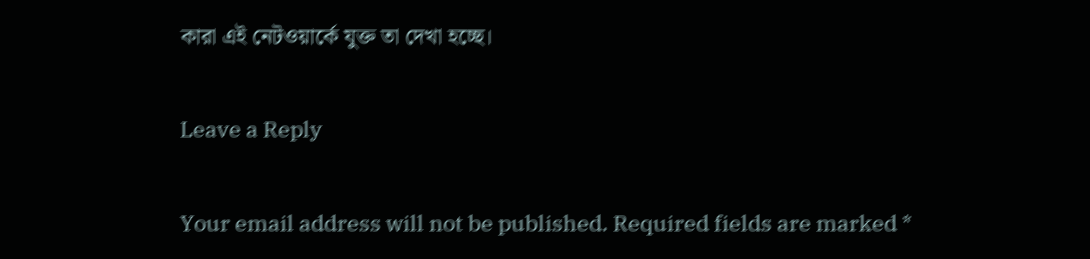কারা এই নেটওয়ার্কে যুক্ত তা দেখা হচ্ছে।

Leave a Reply

Your email address will not be published. Required fields are marked *